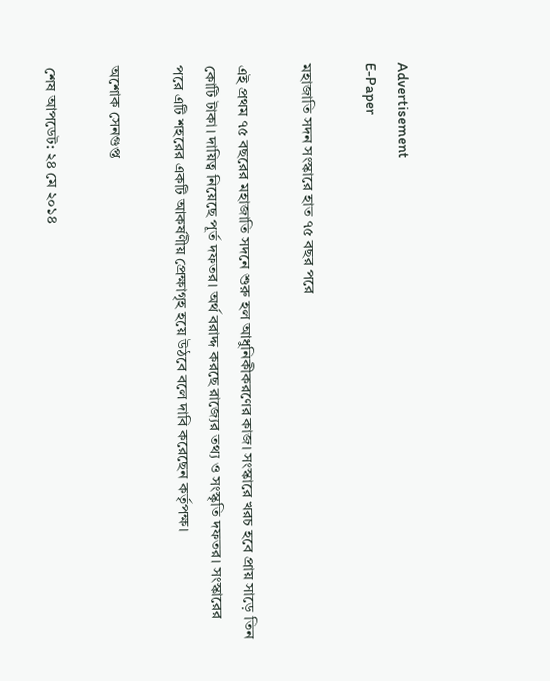Advertisement
E-Paper

মহাজাতি সদন সংস্কারে হাত ৭৫ বছর পরে

এই প্রথম ৭৫ বছরের মহাজাতি সদনে শুরু হল আধুনিকীকরণের কাজ। সংস্কারে খরচ হবে প্রায় সাড়ে তিন কোটি টাকা। দায়িত্ব নিয়েছে পূর্ত দফতর। অর্থ বরাদ্দ করছে রাজ্যের তথ্য ও সংস্কৃতি দফতর। সংস্কারের পরে এটি শহরের একটি আকর্ষণীয় প্রেক্ষাগৃহ হয়ে উঠবে বলে দাবি করেছেন কর্তৃপক্ষ।

অশোক সেনগুপ্ত

শেষ আপডেট: ২৪ মে ২০১৪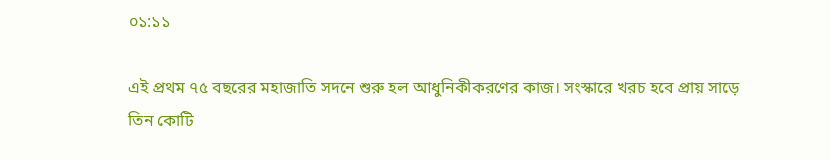০১:১১

এই প্রথম ৭৫ বছরের মহাজাতি সদনে শুরু হল আধুনিকীকরণের কাজ। সংস্কারে খরচ হবে প্রায় সাড়ে তিন কোটি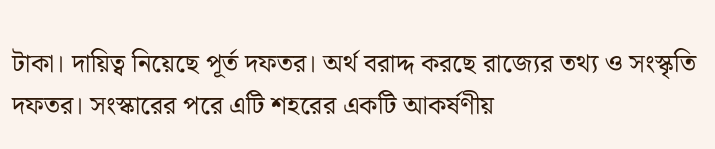টাকা। দায়িত্ব নিয়েছে পূর্ত দফতর। অর্থ বরাদ্দ করছে রাজ্যের তথ্য ও সংস্কৃতি দফতর। সংস্কারের পরে এটি শহরের একটি আকর্ষণীয়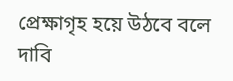প্রেক্ষাগৃহ হয়ে উঠবে বলে দাবি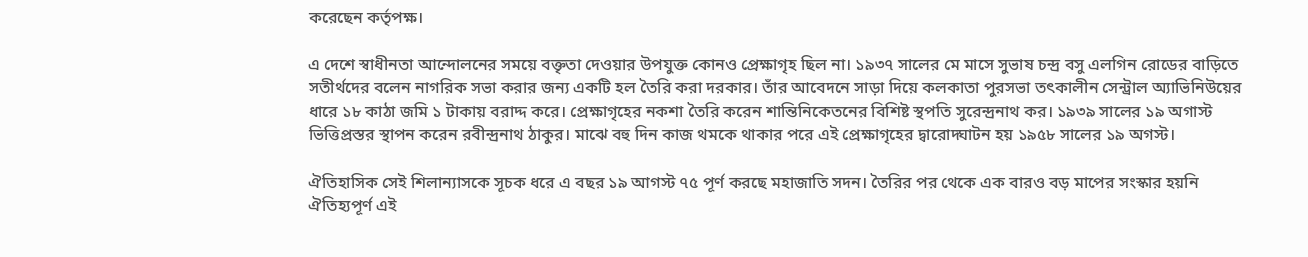করেছেন কর্তৃপক্ষ।

এ দেশে স্বাধীনতা আন্দোলনের সময়ে বক্তৃতা দেওয়ার উপযুক্ত কোনও প্রেক্ষাগৃহ ছিল না। ১৯৩৭ সালের মে মাসে সুভাষ চন্দ্র বসু এলগিন রোডের বাড়িতে সতীর্থদের বলেন নাগরিক সভা করার জন্য একটি হল তৈরি করা দরকার। তাঁর আবেদনে সাড়া দিয়ে কলকাতা পুরসভা তৎকালীন সেন্ট্রাল অ্যাভিনিউয়ের ধারে ১৮ কাঠা জমি ১ টাকায় বরাদ্দ করে। প্রেক্ষাগৃহের নকশা তৈরি করেন শান্তিনিকেতনের বিশিষ্ট স্থপতি সুরেন্দ্রনাথ কর। ১৯৩৯ সালের ১৯ অগাস্ট ভিত্তিপ্রস্তর স্থাপন করেন রবীন্দ্রনাথ ঠাকুর। মাঝে বহু দিন কাজ থমকে থাকার পরে এই প্রেক্ষাগৃহের দ্বারোদ্ঘাটন হয় ১৯৫৮ সালের ১৯ অগস্ট।

ঐতিহাসিক সেই শিলান্যাসকে সূচক ধরে এ বছর ১৯ আগস্ট ৭৫ পূর্ণ করছে মহাজাতি সদন। তৈরির পর থেকে এক বারও বড় মাপের সংস্কার হয়নি ঐতিহ্যপূর্ণ এই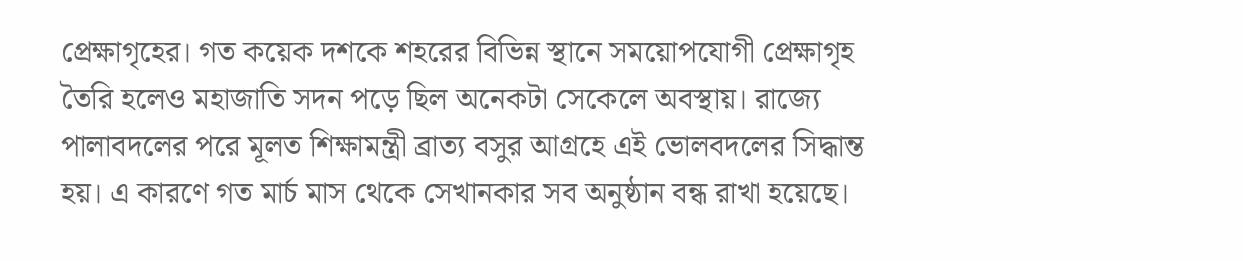প্রেক্ষাগৃহের। গত কয়েক দশকে শহরের বিভিন্ন স্থানে সময়োপযোগী প্রেক্ষাগৃহ তৈরি হলেও মহাজাতি সদন পড়ে ছিল অনেকটা সেকেলে অবস্থায়। রাজ্যে পালাবদলের পরে মূলত শিক্ষামন্ত্রী ব্রাত্য বসুর আগ্রহে এই ভোলবদলের সিদ্ধান্ত হয়। এ কারণে গত মার্চ মাস থেকে সেখানকার সব অনুষ্ঠান বন্ধ রাখা হয়েছে।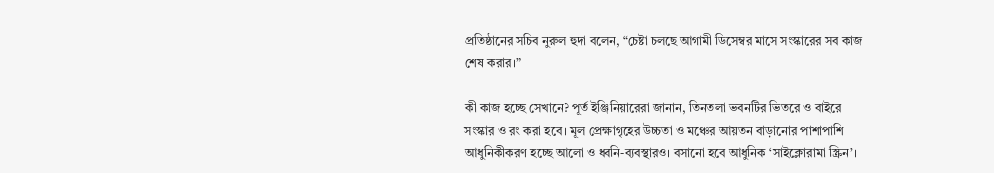প্রতিষ্ঠানের সচিব নুরুল হুদা বলেন, “চেষ্টা চলছে আগামী ডিসেম্বর মাসে সংস্কারের সব কাজ শেষ করার।”

কী কাজ হচ্ছে সেখানে? পূর্ত ইঞ্জিনিয়ারেরা জানান, তিনতলা ভবনটির ভিতরে ও বাইরে সংস্কার ও রং করা হবে। মূল প্রেক্ষাগৃহের উচ্চতা ও মঞ্চের আয়তন বাড়ানোর পাশাপাশি আধুনিকীকরণ হচ্ছে আলো ও ধ্বনি-ব্যবস্থারও। বসানো হবে আধুনিক ‘সাইক্লোরামা স্ক্রিন’।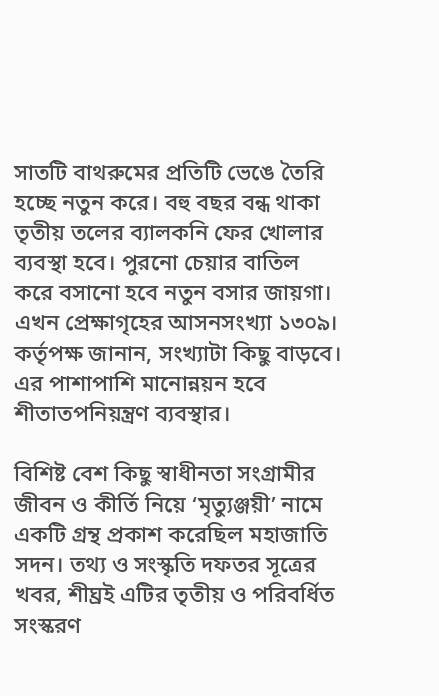সাতটি বাথরুমের প্রতিটি ভেঙে তৈরি হচ্ছে নতুন করে। বহু বছর বন্ধ থাকা তৃতীয় তলের ব্যালকনি ফের খোলার ব্যবস্থা হবে। পুরনো চেয়ার বাতিল করে বসানো হবে নতুন বসার জায়গা। এখন প্রেক্ষাগৃহের আসনসংখ্যা ১৩০৯। কর্তৃপক্ষ জানান, সংখ্যাটা কিছু বাড়বে। এর পাশাপাশি মানোন্নয়ন হবে শীতাতপনিয়ন্ত্রণ ব্যবস্থার।

বিশিষ্ট বেশ কিছু স্বাধীনতা সংগ্রামীর জীবন ও কীর্তি নিয়ে ‘মৃত্যুঞ্জয়ী’ নামে একটি গ্রন্থ প্রকাশ করেছিল মহাজাতি সদন। তথ্য ও সংস্কৃতি দফতর সূত্রের খবর, শীঘ্রই এটির তৃতীয় ও পরিবর্ধিত সংস্করণ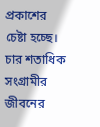প্রকাশের চেষ্টা হচ্ছে। চার শতাধিক সংগ্রামীর জীবনের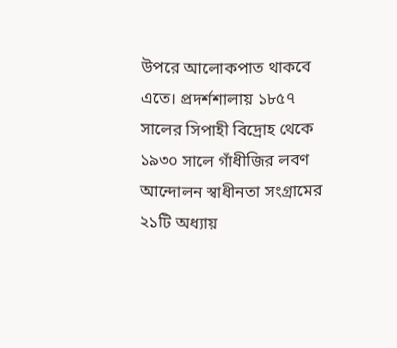উপরে আলোকপাত থাকবে এতে। প্রদর্শশালায় ১৮৫৭ সালের সিপাহী বিদ্রোহ থেকে ১৯৩০ সালে গাঁধীজির লবণ আন্দোলন স্বাধীনতা সংগ্রামের ২১টি অধ্যায়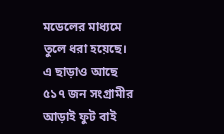মডেলের মাধ্যমে তুলে ধরা হয়েছে। এ ছাড়াও আছে ৫১৭ জন সংগ্রামীর আড়াই ফুট বাই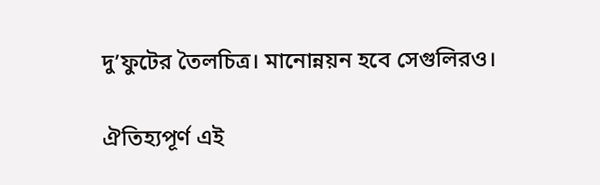দু’ফুটের তৈলচিত্র। মানোন্নয়ন হবে সেগুলিরও।

ঐতিহ্যপূর্ণ এই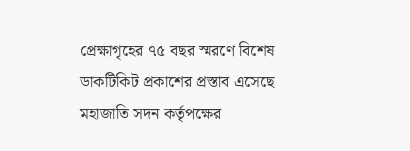প্রেক্ষাগৃহের ৭৫ বছর স্মরণে বিশেষ ডাকটিকিট প্রকাশের প্রস্তাব এসেছে মহাজাতি সদন কর্তৃপক্ষের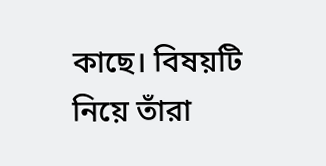কাছে। বিষয়টি নিয়ে তাঁরা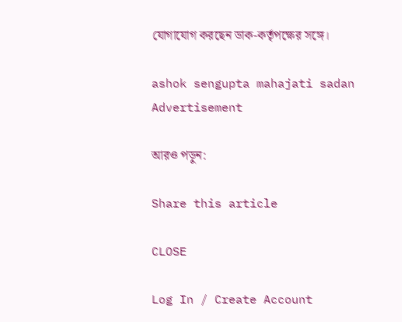যোগাযোগ করছেন ডাক-কর্তৃপক্ষের সঙ্গে।

ashok sengupta mahajati sadan
Advertisement

আরও পড়ুন:

Share this article

CLOSE

Log In / Create Account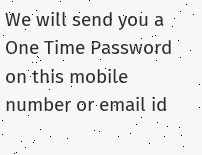We will send you a One Time Password on this mobile number or email id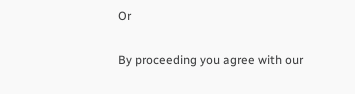Or

By proceeding you agree with our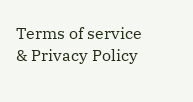Terms of service & Privacy Policy